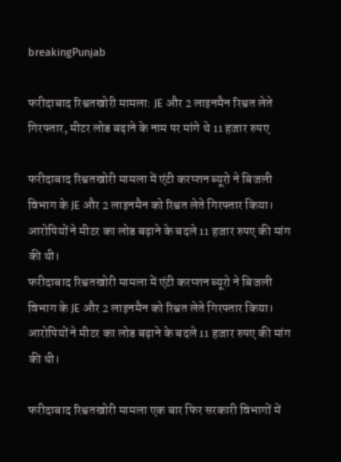breakingPunjab

फरीदाबाद रिश्वतखोरी मामला: JE और 2 लाइनमैन रिश्वत लेते गिरफ्तार, मीटर लोड बढ़ाने के नाम पर मांगे थे 11 हजार रुपए

फरीदाबाद रिश्वतखोरी मामला में एंटी करप्शन ब्यूरो ने बिजली विभाग के JE और 2 लाइनमैन को रिश्वत लेते गिरफ्तार किया। आरोपियों ने मीटर का लोड बढ़ाने के बदले 11 हजार रुपए की मांग की थी।
फरीदाबाद रिश्वतखोरी मामला में एंटी करप्शन ब्यूरो ने बिजली विभाग के JE और 2 लाइनमैन को रिश्वत लेते गिरफ्तार किया। आरोपियों ने मीटर का लोड बढ़ाने के बदले 11 हजार रुपए की मांग की थी।

फरीदाबाद रिश्वतखोरी मामला एक बार फिर सरकारी विभागों में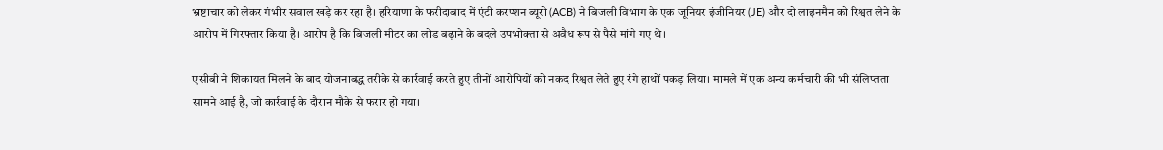भ्रष्टाचार को लेकर गंभीर सवाल खड़े कर रहा है। हरियाणा के फरीदाबाद में एंटी करप्शन ब्यूरो (ACB) ने बिजली विभाग के एक जूनियर इंजीनियर (JE) और दो लाइनमैन को रिश्वत लेने के आरोप में गिरफ्तार किया है। आरोप है कि बिजली मीटर का लोड बढ़ाने के बदले उपभोक्ता से अवैध रूप से पैसे मांगे गए थे।

एसीबी ने शिकायत मिलने के बाद योजनाबद्ध तरीके से कार्रवाई करते हुए तीनों आरोपियों को नकद रिश्वत लेते हुए रंगे हाथों पकड़ लिया। मामले में एक अन्य कर्मचारी की भी संलिप्तता सामने आई है, जो कार्रवाई के दौरान मौके से फरार हो गया।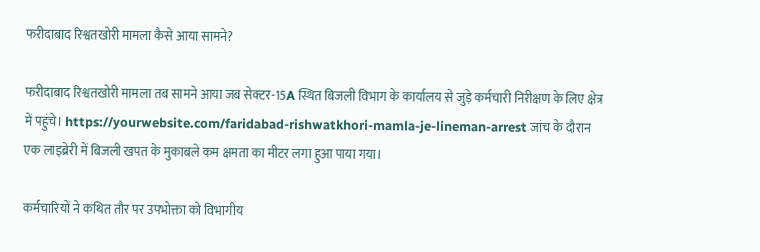फरीदाबाद रिश्वतखोरी मामला कैसे आया सामने?

फरीदाबाद रिश्वतखोरी मामला तब सामने आया जब सेक्टर-15A स्थित बिजली विभाग के कार्यालय से जुड़े कर्मचारी निरीक्षण के लिए क्षेत्र में पहुंचे। https://yourwebsite.com/faridabad-rishwatkhori-mamla-je-lineman-arrest जांच के दौरान एक लाइब्रेरी में बिजली खपत के मुकाबले कम क्षमता का मीटर लगा हुआ पाया गया।

कर्मचारियों ने कथित तौर पर उपभोक्ता को विभागीय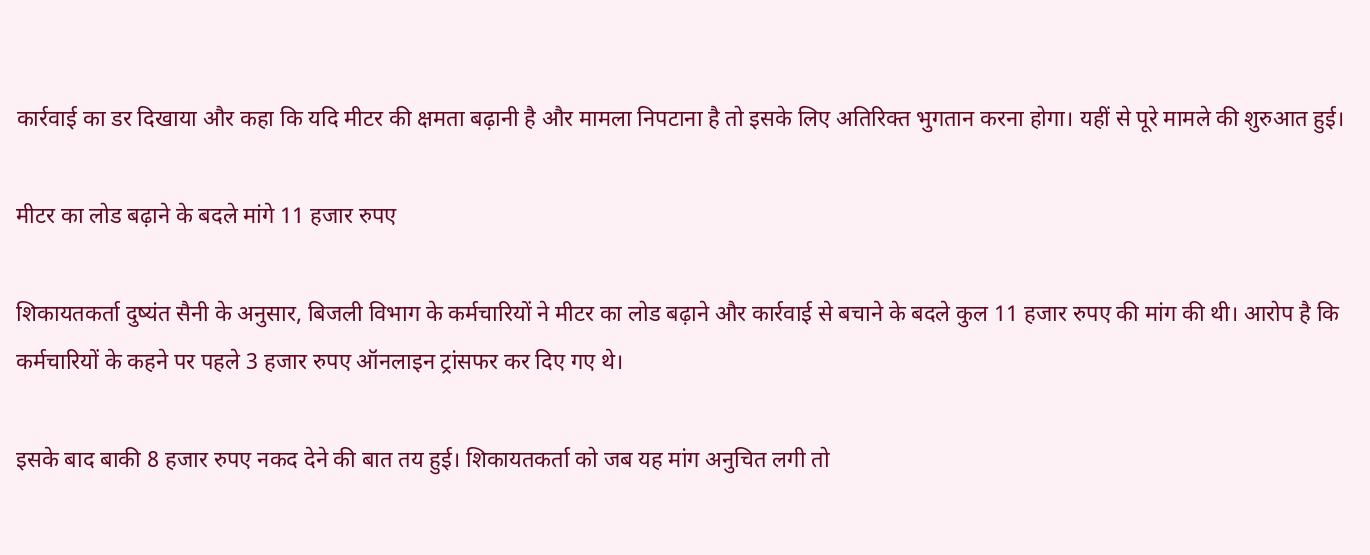कार्रवाई का डर दिखाया और कहा कि यदि मीटर की क्षमता बढ़ानी है और मामला निपटाना है तो इसके लिए अतिरिक्त भुगतान करना होगा। यहीं से पूरे मामले की शुरुआत हुई।

मीटर का लोड बढ़ाने के बदले मांगे 11 हजार रुपए

शिकायतकर्ता दुष्यंत सैनी के अनुसार, बिजली विभाग के कर्मचारियों ने मीटर का लोड बढ़ाने और कार्रवाई से बचाने के बदले कुल 11 हजार रुपए की मांग की थी। आरोप है कि कर्मचारियों के कहने पर पहले 3 हजार रुपए ऑनलाइन ट्रांसफर कर दिए गए थे।

इसके बाद बाकी 8 हजार रुपए नकद देने की बात तय हुई। शिकायतकर्ता को जब यह मांग अनुचित लगी तो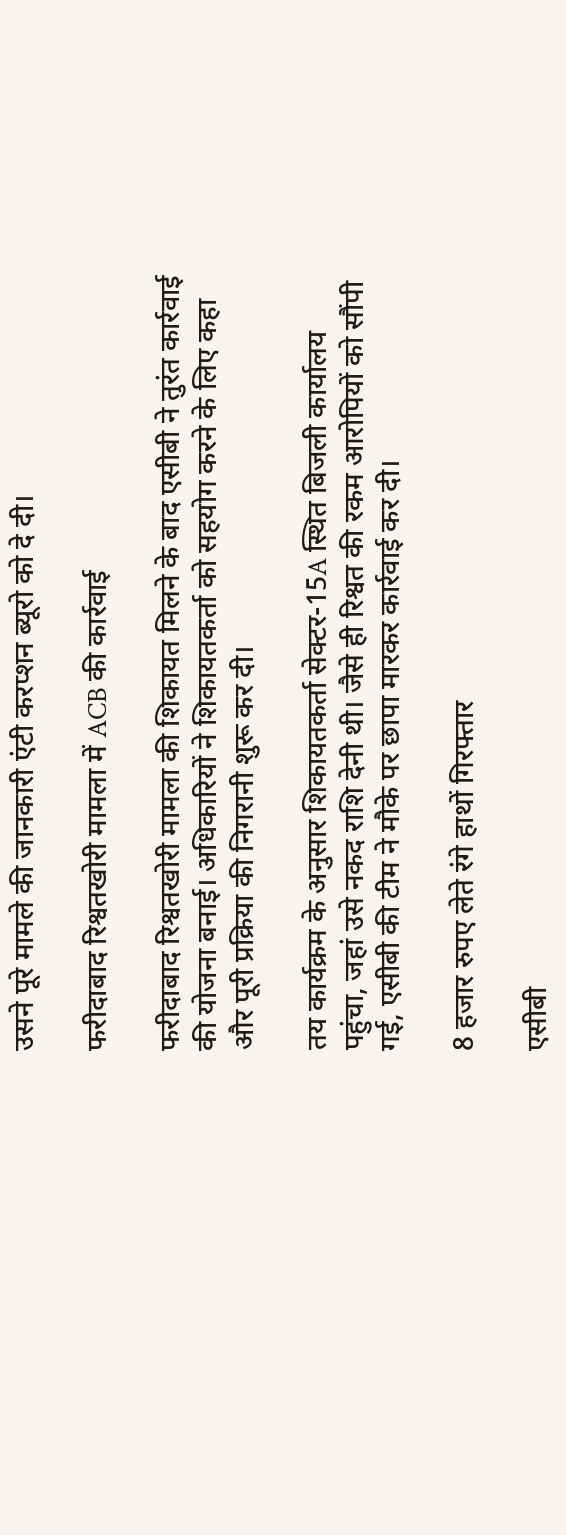उसने पूरे मामले की जानकारी एंटी करप्शन ब्यूरो को दे दी।

फरीदाबाद रिश्वतखोरी मामला में ACB की कार्रवाई

फरीदाबाद रिश्वतखोरी मामला की शिकायत मिलने के बाद एसीबी ने तुरंत कार्रवाई की योजना बनाई। अधिकारियों ने शिकायतकर्ता को सहयोग करने के लिए कहा और पूरी प्रक्रिया की निगरानी शुरू कर दी।

तय कार्यक्रम के अनुसार शिकायतकर्ता सेक्टर-15A स्थित बिजली कार्यालय पहुंचा, जहां उसे नकद राशि देनी थी। जैसे ही रिश्वत की रकम आरोपियों को सौंपी गई, एसीबी की टीम ने मौके पर छापा मारकर कार्रवाई कर दी।

8 हजार रुपए लेते रंगे हाथों गिरफ्तार

एसीबी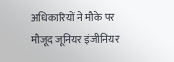अधिकारियों ने मौके पर मौजूद जूनियर इंजीनियर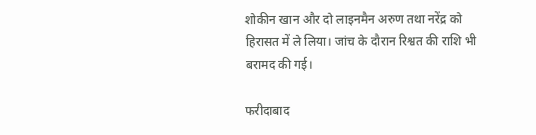शोकीन खान और दो लाइनमैन अरुण तथा नरेंद्र को हिरासत में ले लिया। जांच के दौरान रिश्वत की राशि भी बरामद की गई।

फरीदाबाद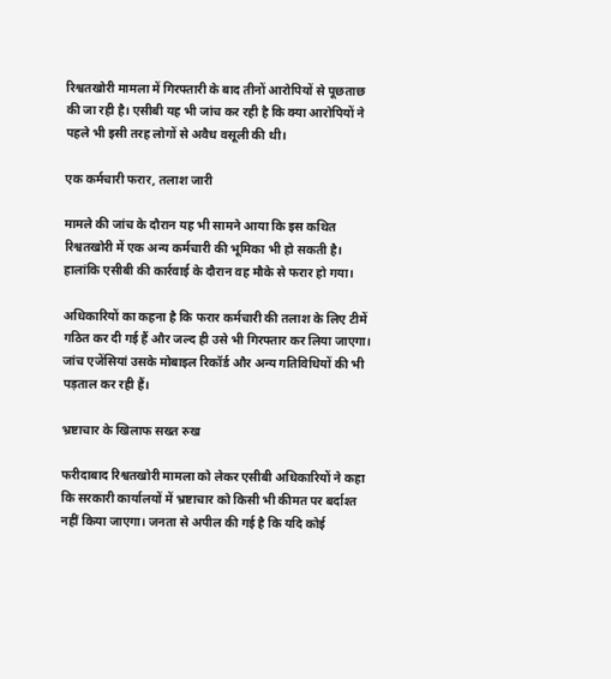रिश्वतखोरी मामला में गिरफ्तारी के बाद तीनों आरोपियों से पूछताछ की जा रही है। एसीबी यह भी जांच कर रही है कि क्या आरोपियों ने पहले भी इसी तरह लोगों से अवैध वसूली की थी।

एक कर्मचारी फरार, तलाश जारी

मामले की जांच के दौरान यह भी सामने आया कि इस कथित रिश्वतखोरी में एक अन्य कर्मचारी की भूमिका भी हो सकती है। हालांकि एसीबी की कार्रवाई के दौरान वह मौके से फरार हो गया।

अधिकारियों का कहना है कि फरार कर्मचारी की तलाश के लिए टीमें गठित कर दी गई हैं और जल्द ही उसे भी गिरफ्तार कर लिया जाएगा। जांच एजेंसियां उसके मोबाइल रिकॉर्ड और अन्य गतिविधियों की भी पड़ताल कर रही हैं।

भ्रष्टाचार के खिलाफ सख्त रुख

फरीदाबाद रिश्वतखोरी मामला को लेकर एसीबी अधिकारियों ने कहा कि सरकारी कार्यालयों में भ्रष्टाचार को किसी भी कीमत पर बर्दाश्त नहीं किया जाएगा। जनता से अपील की गई है कि यदि कोई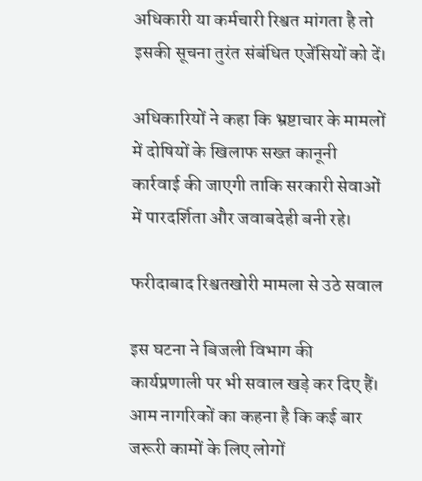अधिकारी या कर्मचारी रिश्वत मांगता है तो इसकी सूचना तुरंत संबंधित एजेंसियों को दें।

अधिकारियों ने कहा कि भ्रष्टाचार के मामलों में दोषियों के खिलाफ सख्त कानूनी कार्रवाई की जाएगी ताकि सरकारी सेवाओं में पारदर्शिता और जवाबदेही बनी रहे।

फरीदाबाद रिश्वतखोरी मामला से उठे सवाल

इस घटना ने बिजली विभाग की कार्यप्रणाली पर भी सवाल खड़े कर दिए हैं। आम नागरिकों का कहना है कि कई बार जरूरी कामों के लिए लोगों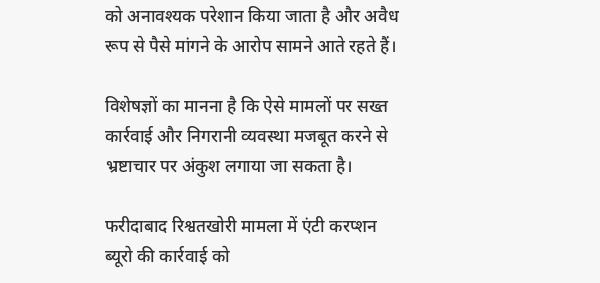को अनावश्यक परेशान किया जाता है और अवैध रूप से पैसे मांगने के आरोप सामने आते रहते हैं।

विशेषज्ञों का मानना है कि ऐसे मामलों पर सख्त कार्रवाई और निगरानी व्यवस्था मजबूत करने से भ्रष्टाचार पर अंकुश लगाया जा सकता है।

फरीदाबाद रिश्वतखोरी मामला में एंटी करप्शन ब्यूरो की कार्रवाई को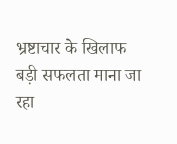भ्रष्टाचार के खिलाफ बड़ी सफलता माना जा रहा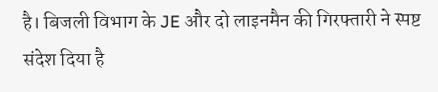है। बिजली विभाग के JE और दो लाइनमैन की गिरफ्तारी ने स्पष्ट संदेश दिया है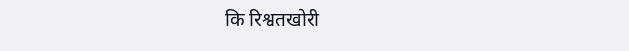कि रिश्वतखोरी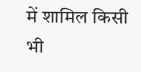में शामिल किसी भी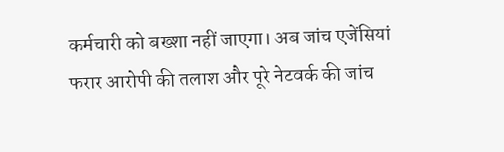कर्मचारी को बख्शा नहीं जाएगा। अब जांच एजेंसियां फरार आरोपी की तलाश और पूरे नेटवर्क की जांच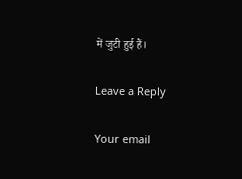में जुटी हुई हैं।

Leave a Reply

Your email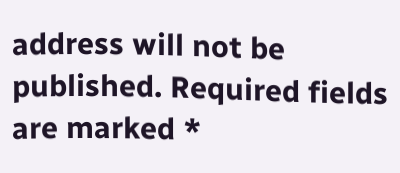address will not be published. Required fields are marked *